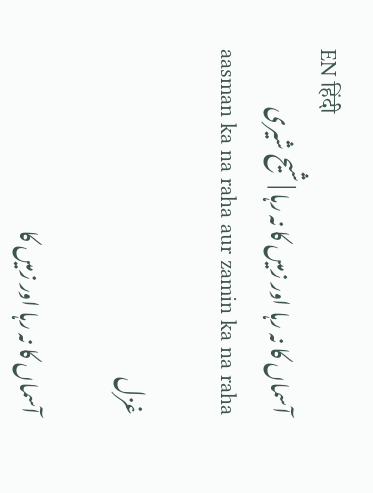EN हिंदी
آسماں کا نہ رہا اور زمیں کا نہ رہا | شیح شیری
aasman ka na raha aur zamin ka na raha

غزل

آسماں کا نہ رہا اور زمیں کا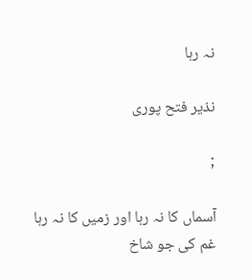نہ رہا

نذیر فتح پوری

;

آسماں کا نہ رہا اور زمیں کا نہ رہا
غم کی جو شاخ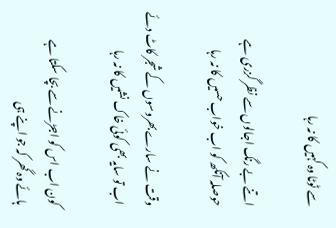سے ٹوٹا وہ کہیں کا نہ رہا

اتنے بے رنگ اجالوں سے نظر گزری ہے
حوصلہ آنکھ کو اب خواب حسیں کا نہ رہا

وقت نے سارے بھروسوں کے شجر کاٹ دئے
اب تو سایہ بھی کوئی خاک نشیں کا نہ رہا

کون اب اس کو اجڑنے سے بچا سکتا ہے
ہائے وہ گھر کہ جو اپنے ہی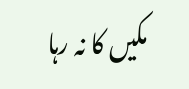مکیں کا نہ رہا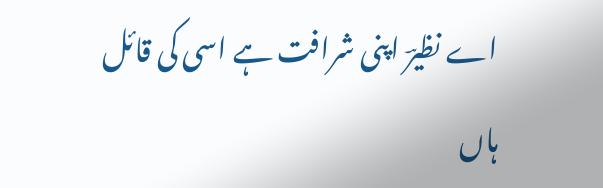اے نظیرؔ اپنی شرافت ہے اسی کی قائل
ہاں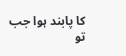کا پابند ہوا جب تو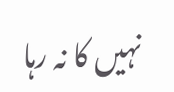نہیں کا نہ رہا